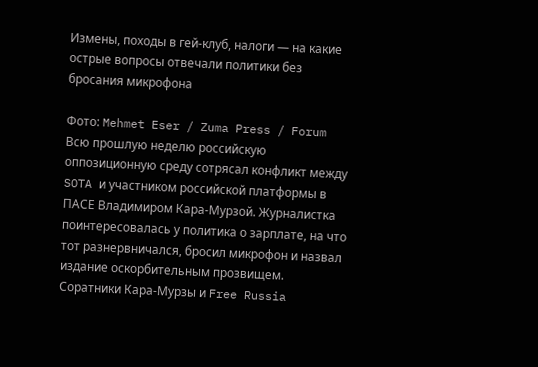Измены, походы в гей-клуб, налоги — на какие острые вопросы отвечали политики без бросания микрофона

Фото: Mehmet Eser / Zuma Press / Forum
Всю прошлую неделю российскую оппозиционную среду сотрясал конфликт между SOTA и участником российской платформы в ПАСЕ Владимиром Кара-Мурзой. Журналистка поинтересовалась у политика о зарплате, на что тот разнервничался, бросил микрофон и назвал издание оскорбительным прозвищем.
Соратники Кара-Мурзы и Free Russia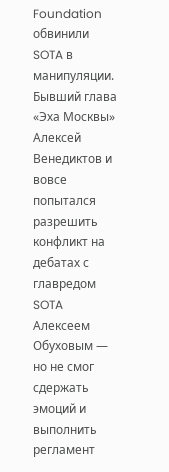Foundation обвинили SOTA в манипуляции. Бывший глава «Эха Москвы» Алексей Венедиктов и вовсе попытался разрешить конфликт на дебатах с главредом SOTA Алексеем Обуховым — но не смог сдержать эмоций и выполнить регламент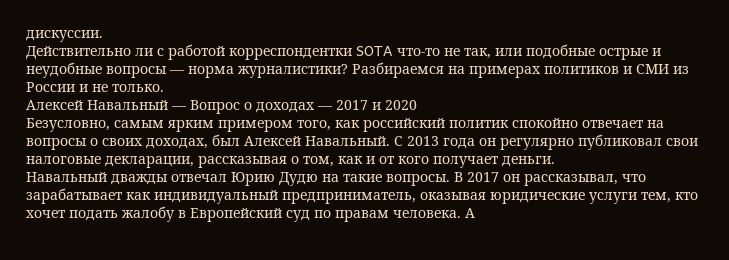дискуссии.
Действительно ли с работой корреспондентки SOTA что-то не так, или подобные острые и неудобные вопросы — норма журналистики? Разбираемся на примерах политиков и СМИ из России и не только.
Алексей Навальный — Вопрос о доходах — 2017 и 2020
Безусловно, самым ярким примером того, как российский политик спокойно отвечает на вопросы о своих доходах, был Алексей Навальный. С 2013 года он регулярно публиковал свои налоговые декларации, рассказывая о том, как и от кого получает деньги.
Навальный дважды отвечал Юрию Дудю на такие вопросы. В 2017 он рассказывал, что зарабатывает как индивидуальный предприниматель, оказывая юридические услуги тем, кто хочет подать жалобу в Европейский суд по правам человека. А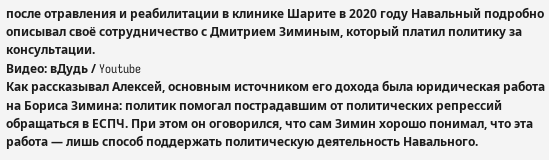после отравления и реабилитации в клинике Шарите в 2020 году Навальный подробно описывал своё сотрудничество с Дмитрием Зиминым, который платил политику за консультации.
Видео: вДудь / Youtube
Как рассказывал Алексей, основным источником его дохода была юридическая работа на Бориса Зимина: политик помогал пострадавшим от политических репрессий обращаться в ЕСПЧ. При этом он оговорился, что сам Зимин хорошо понимал, что эта работа — лишь способ поддержать политическую деятельность Навального.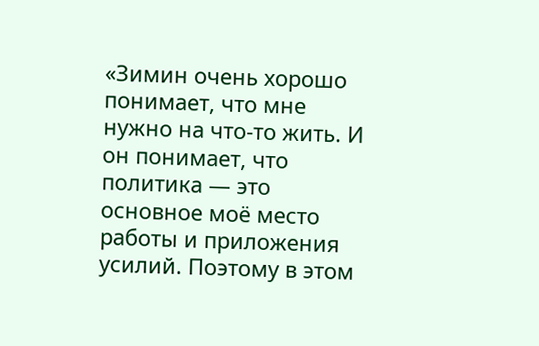«Зимин очень хорошо понимает, что мне нужно на что-то жить. И он понимает, что политика — это основное моё место работы и приложения усилий. Поэтому в этом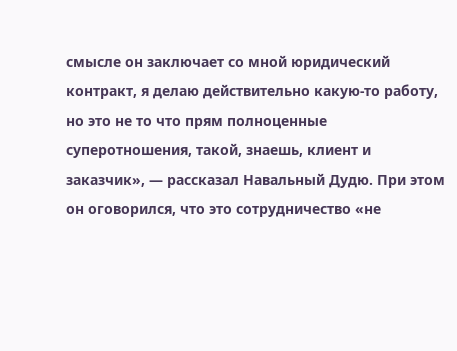смысле он заключает со мной юридический контракт, я делаю действительно какую-то работу, но это не то что прям полноценные суперотношения, такой, знаешь, клиент и заказчик», — рассказал Навальный Дудю. При этом он оговорился, что это сотрудничество «не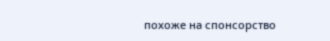похоже на спонсорство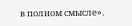в полном смысле».